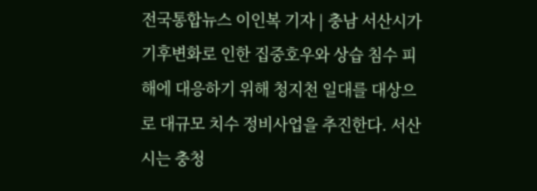전국통합뉴스 이인복 기자 | 충남 서산시가 기후변화로 인한 집중호우와 상습 침수 피해에 대응하기 위해 청지천 일대를 대상으로 대규모 치수 정비사업을 추진한다. 서산시는 충청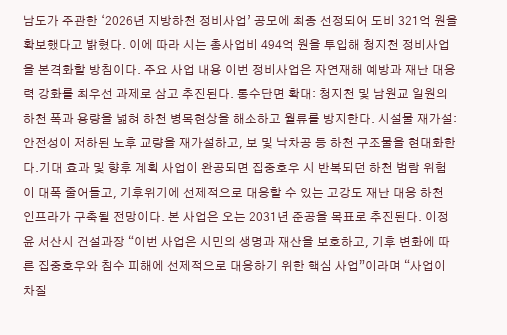남도가 주관한 ‘2026년 지방하천 정비사업’ 공모에 최종 선정되어 도비 321억 원을 확보했다고 밝혔다. 이에 따라 시는 총사업비 494억 원을 투입해 청지천 정비사업을 본격화할 방침이다. 주요 사업 내용 이번 정비사업은 자연재해 예방과 재난 대응력 강화를 최우선 과제로 삼고 추진된다. 통수단면 확대: 청지천 및 남원교 일원의 하천 폭과 용량을 넓혀 하천 병목현상을 해소하고 월류를 방지한다. 시설물 재가설: 안전성이 저하된 노후 교량을 재가설하고, 보 및 낙차공 등 하천 구조물을 현대화한다.기대 효과 및 향후 계획 사업이 완공되면 집중호우 시 반복되던 하천 범람 위험이 대폭 줄어들고, 기후위기에 선제적으로 대응할 수 있는 고강도 재난 대응 하천 인프라가 구축될 전망이다. 본 사업은 오는 2031년 준공을 목표로 추진된다. 이정윤 서산시 건설과장 “이번 사업은 시민의 생명과 재산을 보호하고, 기후 변화에 따른 집중호우와 침수 피해에 선제적으로 대응하기 위한 핵심 사업”이라며 “사업이 차질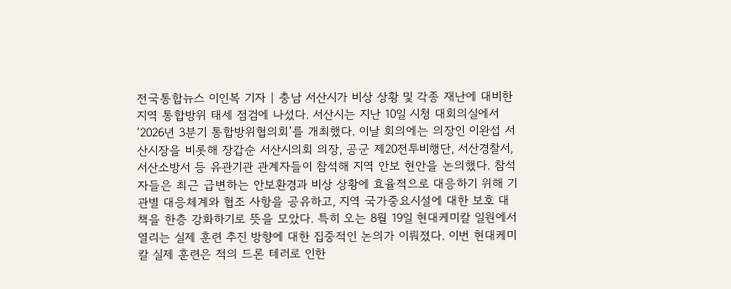전국통합뉴스 이인복 기자 | 충남 서산시가 비상 상황 및 각종 재난에 대비한 지역 통합방위 태세 점검에 나섰다. 서산시는 지난 10일 시청 대회의실에서 ‘2026년 3분기 통합방위협의회’를 개최했다. 이날 회의에는 의장인 이완섭 서산시장을 비롯해 장갑순 서산시의회 의장, 공군 제20전투비행단, 서산경찰서, 서산소방서 등 유관기관 관계자들이 참석해 지역 안보 현안을 논의했다. 참석자들은 최근 급변하는 안보환경과 비상 상황에 효율적으로 대응하기 위해 기관별 대응체계와 협조 사항을 공유하고, 지역 국가중요시설에 대한 보호 대책을 한층 강화하기로 뜻을 모았다. 특히 오는 8월 19일 현대케미칼 일원에서 열리는 실제 훈련 추진 방향에 대한 집중적인 논의가 이뤄졌다. 이번 현대케미칼 실제 훈련은 적의 드론 테러로 인한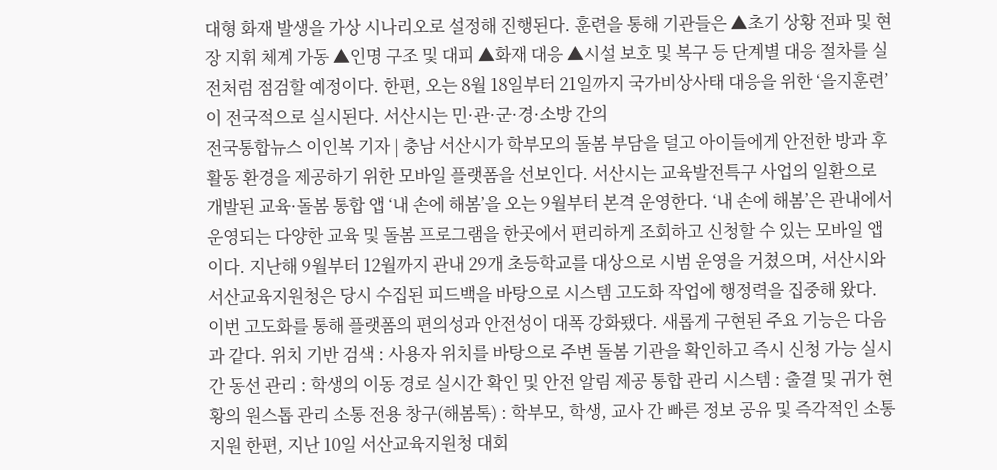대형 화재 발생을 가상 시나리오로 설정해 진행된다. 훈련을 통해 기관들은 ▲초기 상황 전파 및 현장 지휘 체계 가동 ▲인명 구조 및 대피 ▲화재 대응 ▲시설 보호 및 복구 등 단계별 대응 절차를 실전처럼 점검할 예정이다. 한편, 오는 8월 18일부터 21일까지 국가비상사태 대응을 위한 ‘을지훈련’이 전국적으로 실시된다. 서산시는 민·관·군·경·소방 간의
전국통합뉴스 이인복 기자 | 충남 서산시가 학부모의 돌봄 부담을 덜고 아이들에게 안전한 방과 후 활동 환경을 제공하기 위한 모바일 플랫폼을 선보인다. 서산시는 교육발전특구 사업의 일환으로 개발된 교육·돌봄 통합 앱 ‘내 손에 해봄’을 오는 9월부터 본격 운영한다. ‘내 손에 해봄’은 관내에서 운영되는 다양한 교육 및 돌봄 프로그램을 한곳에서 편리하게 조회하고 신청할 수 있는 모바일 앱이다. 지난해 9월부터 12월까지 관내 29개 초등학교를 대상으로 시범 운영을 거쳤으며, 서산시와 서산교육지원청은 당시 수집된 피드백을 바탕으로 시스템 고도화 작업에 행정력을 집중해 왔다. 이번 고도화를 통해 플랫폼의 편의성과 안전성이 대폭 강화됐다. 새롭게 구현된 주요 기능은 다음과 같다. 위치 기반 검색 : 사용자 위치를 바탕으로 주변 돌봄 기관을 확인하고 즉시 신청 가능 실시간 동선 관리 : 학생의 이동 경로 실시간 확인 및 안전 알림 제공 통합 관리 시스템 : 출결 및 귀가 현황의 원스톱 관리 소통 전용 창구(해봄톡) : 학부모, 학생, 교사 간 빠른 정보 공유 및 즉각적인 소통 지원 한편, 지난 10일 서산교육지원청 대회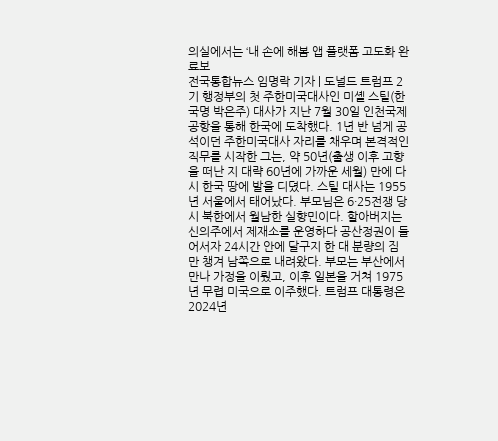의실에서는 ‘내 손에 해봄 앱 플랫폼 고도화 완료보
전국통합뉴스 임명락 기자 | 도널드 트럼프 2기 행정부의 첫 주한미국대사인 미셸 스틸(한국명 박은주) 대사가 지난 7월 30일 인천국제공항을 통해 한국에 도착했다. 1년 반 넘게 공석이던 주한미국대사 자리를 채우며 본격적인 직무를 시작한 그는, 약 50년(출생 이후 고향을 떠난 지 대략 60년에 가까운 세월) 만에 다시 한국 땅에 발을 디뎠다. 스틸 대사는 1955년 서울에서 태어났다. 부모님은 6·25전쟁 당시 북한에서 월남한 실향민이다. 할아버지는 신의주에서 제재소를 운영하다 공산정권이 들어서자 24시간 안에 달구지 한 대 분량의 짐만 챙겨 남쪽으로 내려왔다. 부모는 부산에서 만나 가정을 이뤘고, 이후 일본을 거쳐 1975년 무렵 미국으로 이주했다. 트럼프 대통령은 2024년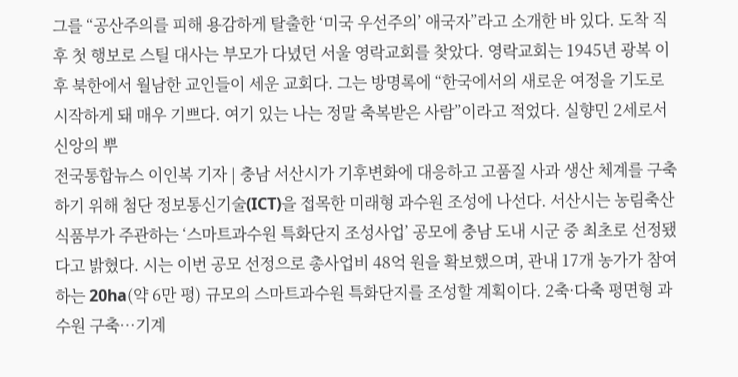그를 “공산주의를 피해 용감하게 탈출한 ‘미국 우선주의’ 애국자”라고 소개한 바 있다. 도착 직후 첫 행보로 스틸 대사는 부모가 다녔던 서울 영락교회를 찾았다. 영락교회는 1945년 광복 이후 북한에서 월남한 교인들이 세운 교회다. 그는 방명록에 “한국에서의 새로운 여정을 기도로 시작하게 돼 매우 기쁘다. 여기 있는 나는 정말 축복받은 사람”이라고 적었다. 실향민 2세로서 신앙의 뿌
전국통합뉴스 이인복 기자 | 충남 서산시가 기후변화에 대응하고 고품질 사과 생산 체계를 구축하기 위해 첨단 정보통신기술(ICT)을 접목한 미래형 과수원 조성에 나선다. 서산시는 농림축산식품부가 주관하는 ‘스마트과수원 특화단지 조성사업’ 공모에 충남 도내 시군 중 최초로 선정됐다고 밝혔다. 시는 이번 공모 선정으로 총사업비 48억 원을 확보했으며, 관내 17개 농가가 참여하는 20ha(약 6만 평) 규모의 스마트과수원 특화단지를 조성할 계획이다. 2축·다축 평면형 과수원 구축…기계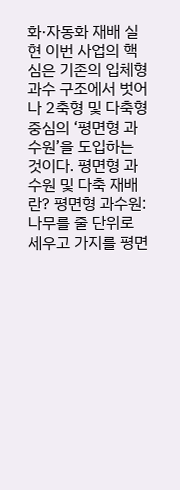화·자동화 재배 실현 이번 사업의 핵심은 기존의 입체형 과수 구조에서 벗어나 2축형 및 다축형 중심의 ‘평면형 과수원’을 도입하는 것이다. 평면형 과수원 및 다축 재배란? 평면형 과수원: 나무를 줄 단위로 세우고 가지를 평면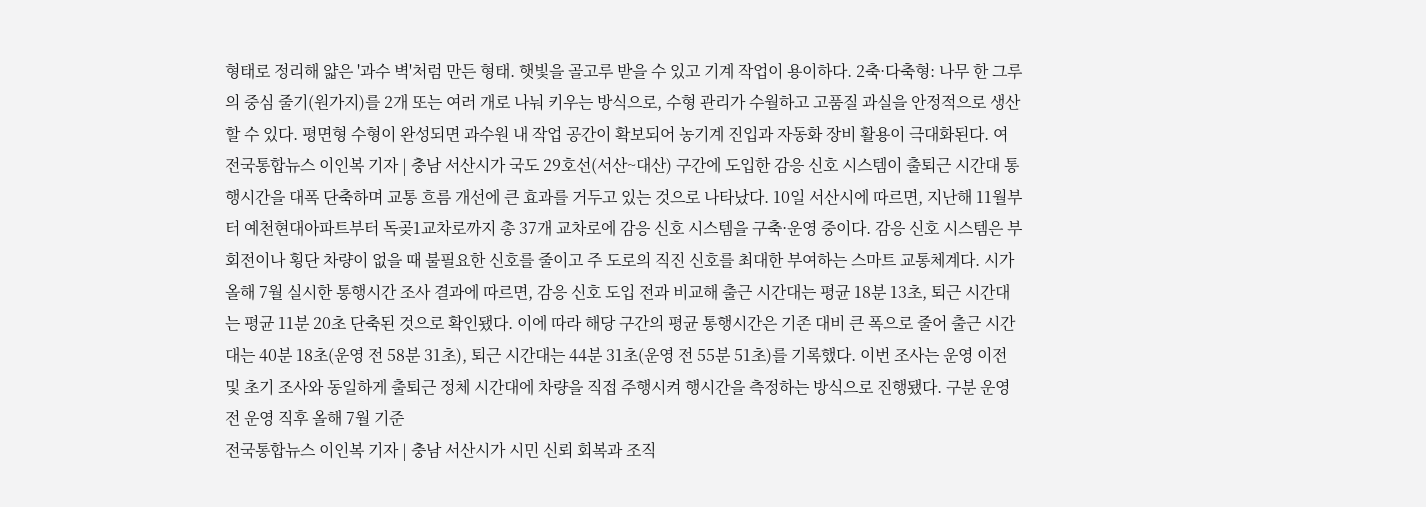형태로 정리해 얇은 '과수 벽'처럼 만든 형태. 햇빛을 골고루 받을 수 있고 기계 작업이 용이하다. 2축·다축형: 나무 한 그루의 중심 줄기(원가지)를 2개 또는 여러 개로 나눠 키우는 방식으로, 수형 관리가 수월하고 고품질 과실을 안정적으로 생산할 수 있다. 평면형 수형이 완성되면 과수원 내 작업 공간이 확보되어 농기계 진입과 자동화 장비 활용이 극대화된다. 여
전국통합뉴스 이인복 기자 | 충남 서산시가 국도 29호선(서산~대산) 구간에 도입한 감응 신호 시스템이 출퇴근 시간대 통행시간을 대폭 단축하며 교통 흐름 개선에 큰 효과를 거두고 있는 것으로 나타났다. 10일 서산시에 따르면, 지난해 11월부터 예천현대아파트부터 독곶1교차로까지 총 37개 교차로에 감응 신호 시스템을 구축·운영 중이다. 감응 신호 시스템은 부회전이나 횡단 차량이 없을 때 불필요한 신호를 줄이고 주 도로의 직진 신호를 최대한 부여하는 스마트 교통체계다. 시가 올해 7월 실시한 통행시간 조사 결과에 따르면, 감응 신호 도입 전과 비교해 출근 시간대는 평균 18분 13초, 퇴근 시간대는 평균 11분 20초 단축된 것으로 확인됐다. 이에 따라 해당 구간의 평균 통행시간은 기존 대비 큰 폭으로 줄어 출근 시간대는 40분 18초(운영 전 58분 31초), 퇴근 시간대는 44분 31초(운영 전 55분 51초)를 기록했다. 이번 조사는 운영 이전 및 초기 조사와 동일하게 출퇴근 정체 시간대에 차량을 직접 주행시켜 행시간을 측정하는 방식으로 진행됐다. 구분 운영 전 운영 직후 올해 7월 기준
전국통합뉴스 이인복 기자 | 충남 서산시가 시민 신뢰 회복과 조직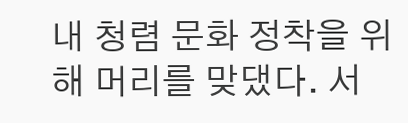내 청렴 문화 정착을 위해 머리를 맞댔다. 서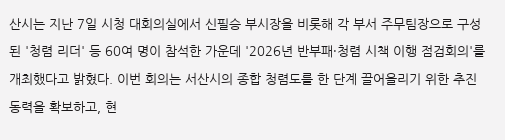산시는 지난 7일 시청 대회의실에서 신필승 부시장을 비롯해 각 부서 주무팀장으로 구성된 '청렴 리더' 등 60여 명이 참석한 가운데 '2026년 반부패·청렴 시책 이행 점검회의'를 개최했다고 밝혔다. 이번 회의는 서산시의 종합 청렴도를 한 단계 끌어올리기 위한 추진 동력을 확보하고, 현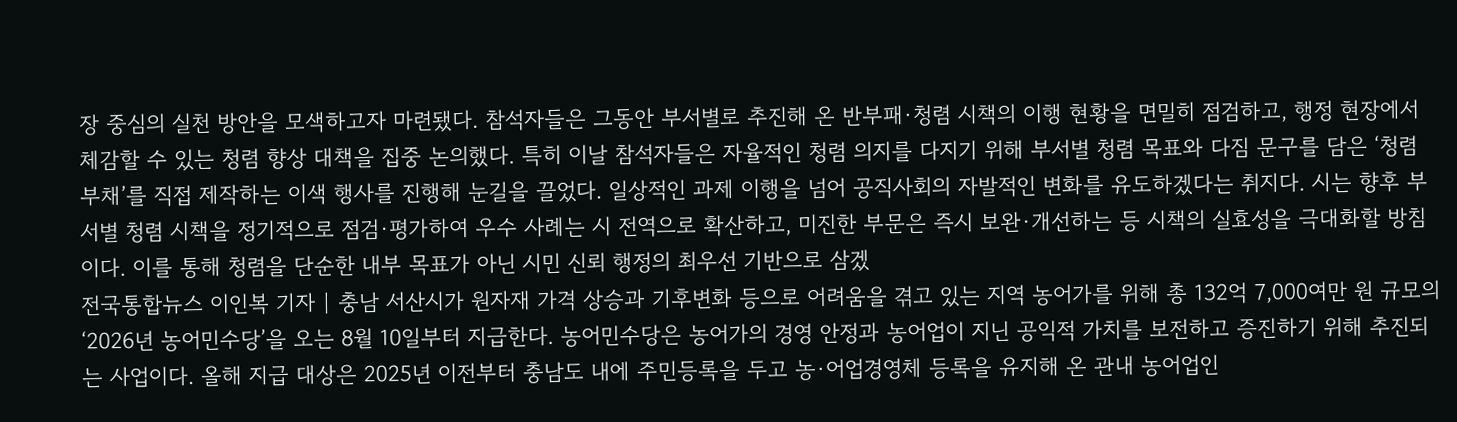장 중심의 실천 방안을 모색하고자 마련됐다. 참석자들은 그동안 부서별로 추진해 온 반부패·청렴 시책의 이행 현황을 면밀히 점검하고, 행정 현장에서 체감할 수 있는 청렴 향상 대책을 집중 논의했다. 특히 이날 참석자들은 자율적인 청렴 의지를 다지기 위해 부서별 청렴 목표와 다짐 문구를 담은 ‘청렴 부채’를 직접 제작하는 이색 행사를 진행해 눈길을 끌었다. 일상적인 과제 이행을 넘어 공직사회의 자발적인 변화를 유도하겠다는 취지다. 시는 향후 부서별 청렴 시책을 정기적으로 점검·평가하여 우수 사례는 시 전역으로 확산하고, 미진한 부문은 즉시 보완·개선하는 등 시책의 실효성을 극대화할 방침이다. 이를 통해 청렴을 단순한 내부 목표가 아닌 시민 신뢰 행정의 최우선 기반으로 삼겠
전국통합뉴스 이인복 기자 | 충남 서산시가 원자재 가격 상승과 기후변화 등으로 어려움을 겪고 있는 지역 농어가를 위해 총 132억 7,000여만 원 규모의 ‘2026년 농어민수당’을 오는 8월 10일부터 지급한다. 농어민수당은 농어가의 경영 안정과 농어업이 지닌 공익적 가치를 보전하고 증진하기 위해 추진되는 사업이다. 올해 지급 대상은 2025년 이전부터 충남도 내에 주민등록을 두고 농·어업경영체 등록을 유지해 온 관내 농어업인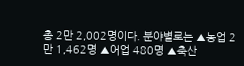총 2만 2,002명이다. 분야별로는 ▲농업 2만 1,462명 ▲어업 480명 ▲축산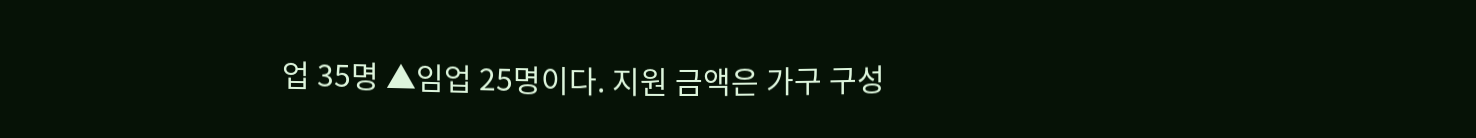업 35명 ▲임업 25명이다. 지원 금액은 가구 구성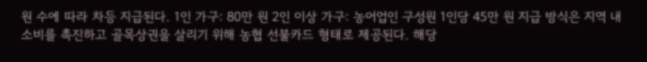원 수에 따라 차등 지급된다. 1인 가구: 80만 원 2인 이상 가구: 농어업인 구성원 1인당 45만 원 지급 방식은 지역 내 소비를 촉진하고 골목상권을 살리기 위해 농협 선불카드 형태로 제공된다. 해당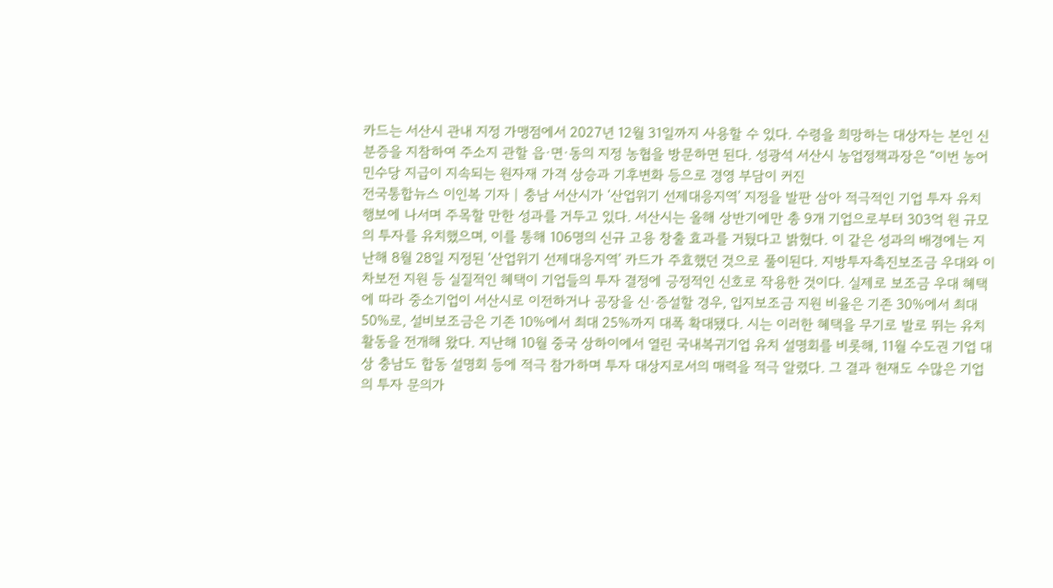카드는 서산시 관내 지정 가맹점에서 2027년 12월 31일까지 사용할 수 있다. 수령을 희망하는 대상자는 본인 신분증을 지참하여 주소지 관할 읍·면·동의 지정 농협을 방문하면 된다. 성광석 서산시 농업정책과장은 “이번 농어민수당 지급이 지속되는 원자재 가격 상승과 기후변화 등으로 경영 부담이 커진
전국통합뉴스 이인복 기자 | 충남 서산시가 ‘산업위기 선제대응지역’ 지정을 발판 삼아 적극적인 기업 투자 유치 행보에 나서며 주목할 만한 성과를 거두고 있다. 서산시는 올해 상반기에만 총 9개 기업으로부터 303억 원 규모의 투자를 유치했으며, 이를 통해 106명의 신규 고용 창출 효과를 거뒀다고 밝혔다. 이 같은 성과의 배경에는 지난해 8월 28일 지정된 ‘산업위기 선제대응지역’ 카드가 주효했던 것으로 풀이된다. 지방투자촉진보조금 우대와 이차보전 지원 등 실질적인 혜택이 기업들의 투자 결정에 긍정적인 신호로 작용한 것이다. 실제로 보조금 우대 혜택에 따라 중소기업이 서산시로 이전하거나 공장을 신·증설할 경우, 입지보조금 지원 비율은 기존 30%에서 최대 50%로, 설비보조금은 기존 10%에서 최대 25%까지 대폭 확대됐다. 시는 이러한 혜택을 무기로 발로 뛰는 유치 활동을 전개해 왔다. 지난해 10월 중국 상하이에서 열린 국내복귀기업 유치 설명회를 비롯해, 11월 수도권 기업 대상 충남도 합동 설명회 등에 적극 참가하며 투자 대상지로서의 매력을 적극 알렸다. 그 결과 현재도 수많은 기업의 투자 문의가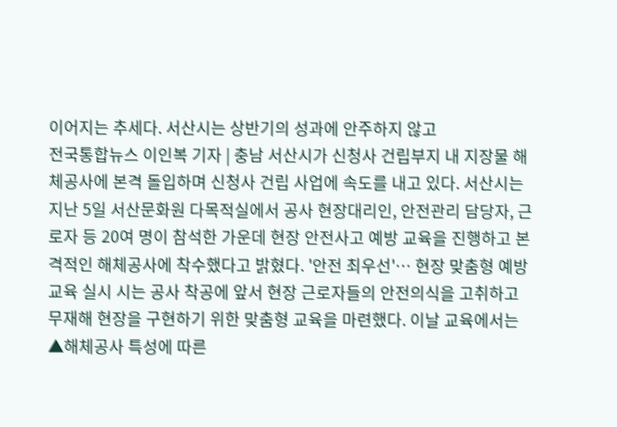이어지는 추세다. 서산시는 상반기의 성과에 안주하지 않고
전국통합뉴스 이인복 기자 | 충남 서산시가 신청사 건립부지 내 지장물 해체공사에 본격 돌입하며 신청사 건립 사업에 속도를 내고 있다. 서산시는 지난 5일 서산문화원 다목적실에서 공사 현장대리인, 안전관리 담당자, 근로자 등 20여 명이 참석한 가운데 현장 안전사고 예방 교육을 진행하고 본격적인 해체공사에 착수했다고 밝혔다. '안전 최우선'… 현장 맞춤형 예방 교육 실시 시는 공사 착공에 앞서 현장 근로자들의 안전의식을 고취하고 무재해 현장을 구현하기 위한 맞춤형 교육을 마련했다. 이날 교육에서는 ▲해체공사 특성에 따른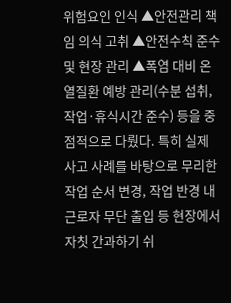위험요인 인식 ▲안전관리 책임 의식 고취 ▲안전수칙 준수 및 현장 관리 ▲폭염 대비 온열질환 예방 관리(수분 섭취, 작업·휴식시간 준수) 등을 중점적으로 다뤘다. 특히 실제 사고 사례를 바탕으로 무리한 작업 순서 변경, 작업 반경 내 근로자 무단 출입 등 현장에서 자칫 간과하기 쉬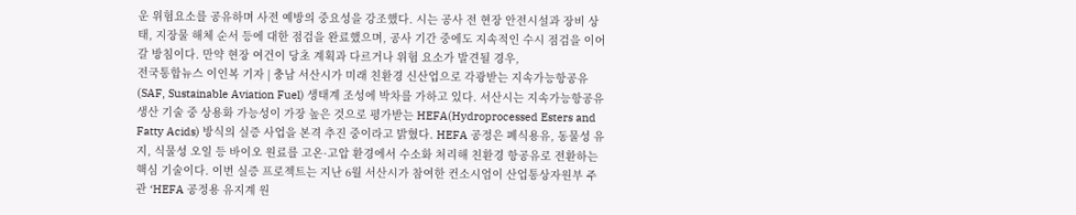운 위험요소를 공유하며 사전 예방의 중요성을 강조했다. 시는 공사 전 현장 안전시설과 장비 상태, 지장물 해체 순서 등에 대한 점검을 완료했으며, 공사 기간 중에도 지속적인 수시 점검을 이어갈 방침이다. 만약 현장 여건이 당초 계획과 다르거나 위험 요소가 발견될 경우,
전국통합뉴스 이인복 기자 | 충남 서산시가 미래 친환경 신산업으로 각광받는 지속가능항공유(SAF, Sustainable Aviation Fuel) 생태계 조성에 박차를 가하고 있다. 서산시는 지속가능항공유 생산 기술 중 상용화 가능성이 가장 높은 것으로 평가받는 HEFA(Hydroprocessed Esters and Fatty Acids) 방식의 실증 사업을 본격 추진 중이라고 밝혔다. HEFA 공정은 폐식용유, 동물성 유지, 식물성 오일 등 바이오 원료를 고온·고압 환경에서 수소화 처리해 친환경 항공유로 전환하는 핵심 기술이다. 이번 실증 프로젝트는 지난 6월 서산시가 참여한 컨소시엄이 산업통상자원부 주관 ‘HEFA 공정용 유지계 원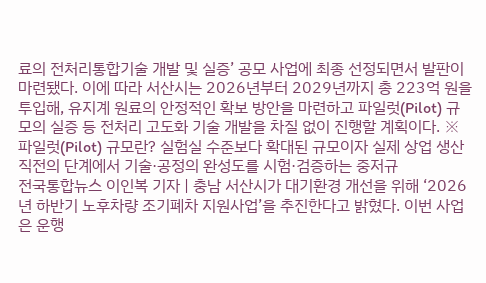료의 전처리통합기술 개발 및 실증’ 공모 사업에 최종 선정되면서 발판이 마련됐다. 이에 따라 서산시는 2026년부터 2029년까지 총 223억 원을 투입해, 유지계 원료의 안정적인 확보 방안을 마련하고 파일럿(Pilot) 규모의 실증 등 전처리 고도화 기술 개발을 차질 없이 진행할 계획이다. ※ 파일럿(Pilot) 규모란? 실험실 수준보다 확대된 규모이자 실제 상업 생산 직전의 단계에서 기술·공정의 완성도를 시험·검증하는 중저규
전국통합뉴스 이인복 기자 | 충남 서산시가 대기환경 개선을 위해 ‘2026년 하반기 노후차량 조기폐차 지원사업’을 추진한다고 밝혔다. 이번 사업은 운행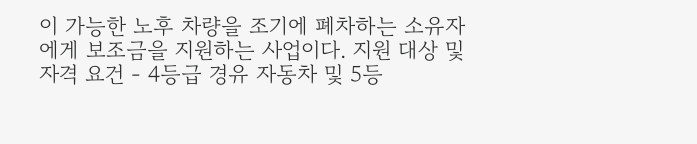이 가능한 노후 차량을 조기에 폐차하는 소유자에게 보조금을 지원하는 사업이다. 지원 대상 및 자격 요건 - 4등급 경유 자동차 및 5등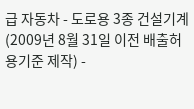급 자동차 - 도로용 3종 건설기계 (2009년 8월 31일 이전 배출허용기준 제작) -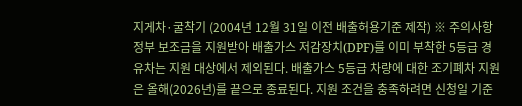지게차·굴착기 (2004년 12월 31일 이전 배출허용기준 제작) ※ 주의사항 정부 보조금을 지원받아 배출가스 저감장치(DPF)를 이미 부착한 5등급 경유차는 지원 대상에서 제외된다. 배출가스 5등급 차량에 대한 조기폐차 지원은 올해(2026년)를 끝으로 종료된다. 지원 조건을 충족하려면 신청일 기준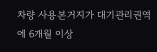차량 사용본거지가 대기관리권역에 6개월 이상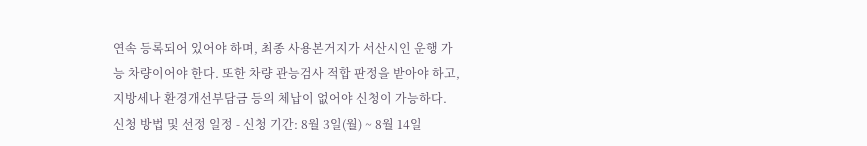연속 등록되어 있어야 하며, 최종 사용본거지가 서산시인 운행 가능 차량이어야 한다. 또한 차량 관능검사 적합 판정을 받아야 하고, 지방세나 환경개선부담금 등의 체납이 없어야 신청이 가능하다. 신청 방법 및 선정 일정 - 신청 기간: 8월 3일(월) ~ 8월 14일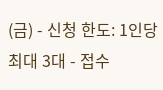(금) - 신청 한도: 1인당 최대 3대 - 접수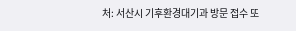처: 서산시 기후환경대기과 방문 접수 또